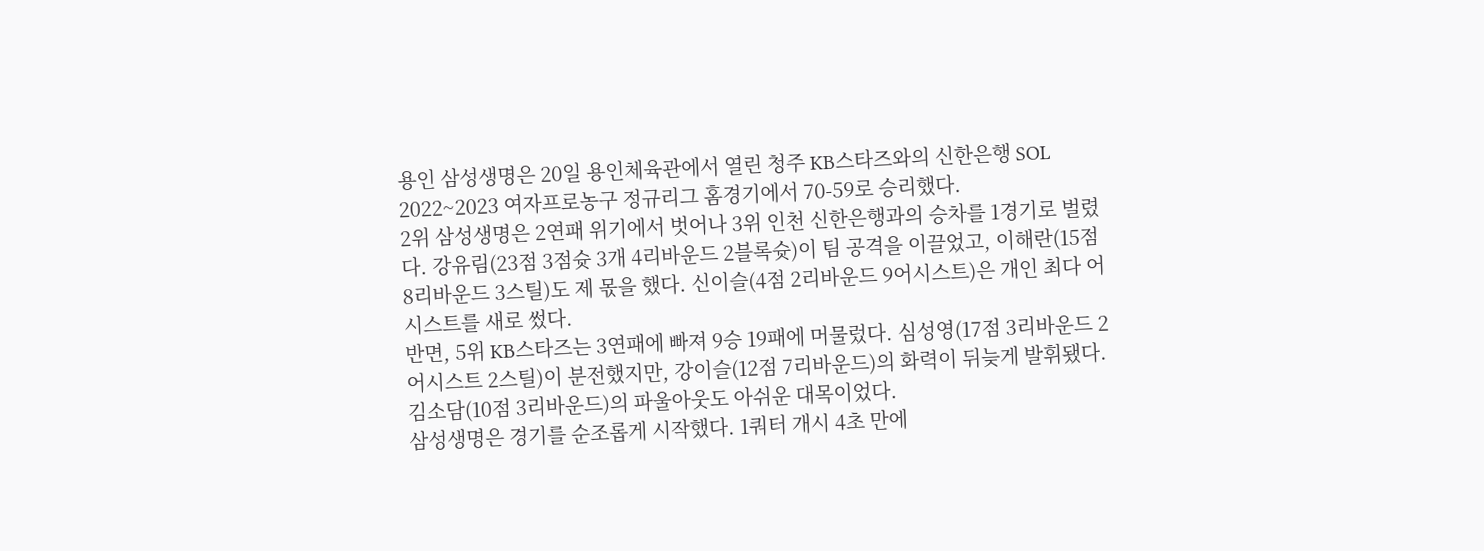용인 삼성생명은 20일 용인체육관에서 열린 청주 KB스타즈와의 신한은행 SOL 2022~2023 여자프로농구 정규리그 홈경기에서 70-59로 승리했다.
2위 삼성생명은 2연패 위기에서 벗어나 3위 인천 신한은행과의 승차를 1경기로 벌렸다. 강유림(23점 3점슛 3개 4리바운드 2블록슛)이 팀 공격을 이끌었고, 이해란(15점 8리바운드 3스틸)도 제 몫을 했다. 신이슬(4점 2리바운드 9어시스트)은 개인 최다 어시스트를 새로 썼다.
반면, 5위 KB스타즈는 3연패에 빠져 9승 19패에 머물렀다. 심성영(17점 3리바운드 2어시스트 2스틸)이 분전했지만, 강이슬(12점 7리바운드)의 화력이 뒤늦게 발휘됐다. 김소담(10점 3리바운드)의 파울아웃도 아쉬운 대목이었다.
삼성생명은 경기를 순조롭게 시작했다. 1쿼터 개시 4초 만에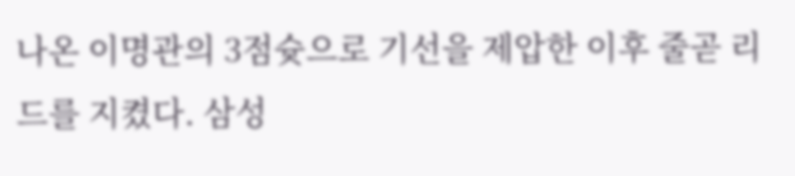나온 이명관의 3점슛으로 기선을 제압한 이후 줄곧 리드를 지켰다. 삼성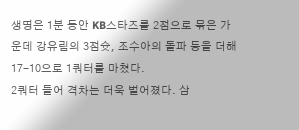생명은 1분 동안 KB스타즈를 2점으로 묶은 가운데 강유림의 3점슛, 조수아의 돌파 등을 더해 17-10으로 1쿼터를 마쳤다.
2쿼터 들어 격차는 더욱 벌어졌다. 삼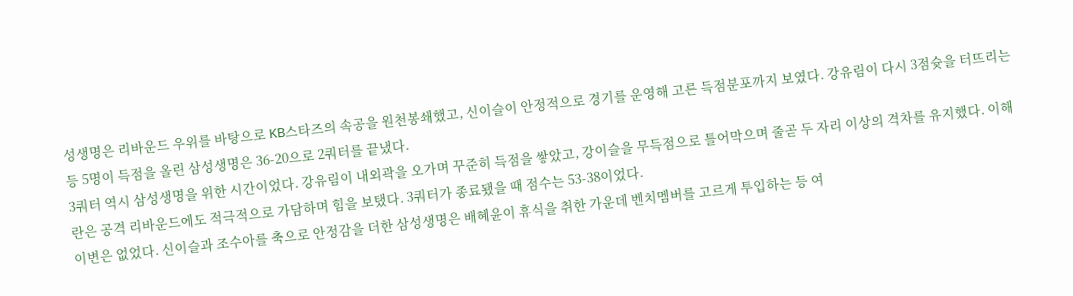성생명은 리바운드 우위를 바탕으로 KB스타즈의 속공을 원천봉쇄했고, 신이슬이 안정적으로 경기를 운영해 고른 득점분포까지 보였다. 강유림이 다시 3점슛을 터뜨리는 등 5명이 득점을 올린 삼성생명은 36-20으로 2쿼터를 끝냈다.
3쿼터 역시 삼성생명을 위한 시간이었다. 강유림이 내외곽을 오가며 꾸준히 득점을 쌓았고, 강이슬을 무득점으로 틀어막으며 줄곧 두 자리 이상의 격차를 유지했다. 이해란은 공격 리바운드에도 적극적으로 가담하며 힘을 보탰다. 3쿼터가 종료됐을 때 점수는 53-38이었다.
이변은 없었다. 신이슬과 조수아를 축으로 안정감을 더한 삼성생명은 배혜윤이 휴식을 취한 가운데 벤치멤버를 고르게 투입하는 등 여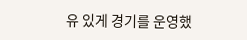유 있게 경기를 운영했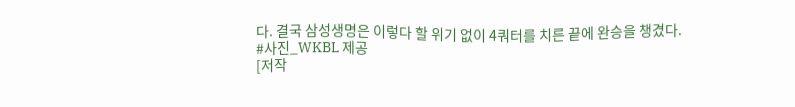다. 결국 삼성생명은 이렇다 할 위기 없이 4쿼터를 치른 끝에 완승을 챙겼다.
#사진_WKBL 제공
[저작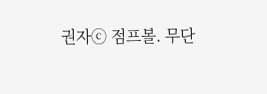권자ⓒ 점프볼. 무단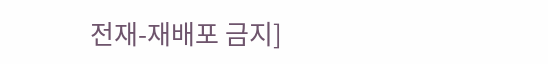전재-재배포 금지]